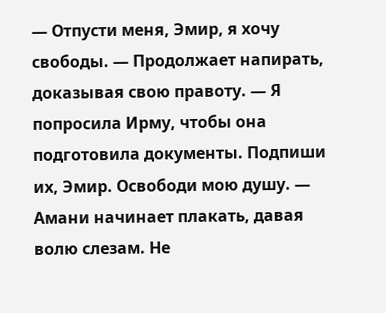— Отпусти меня, Эмир, я хочу свободы. — Продолжает напирать, доказывая свою правоту. — Я попросила Ирму, чтобы она подготовила документы. Подпиши их, Эмир. Освободи мою душу. — Амани начинает плакать, давая волю слезам. Не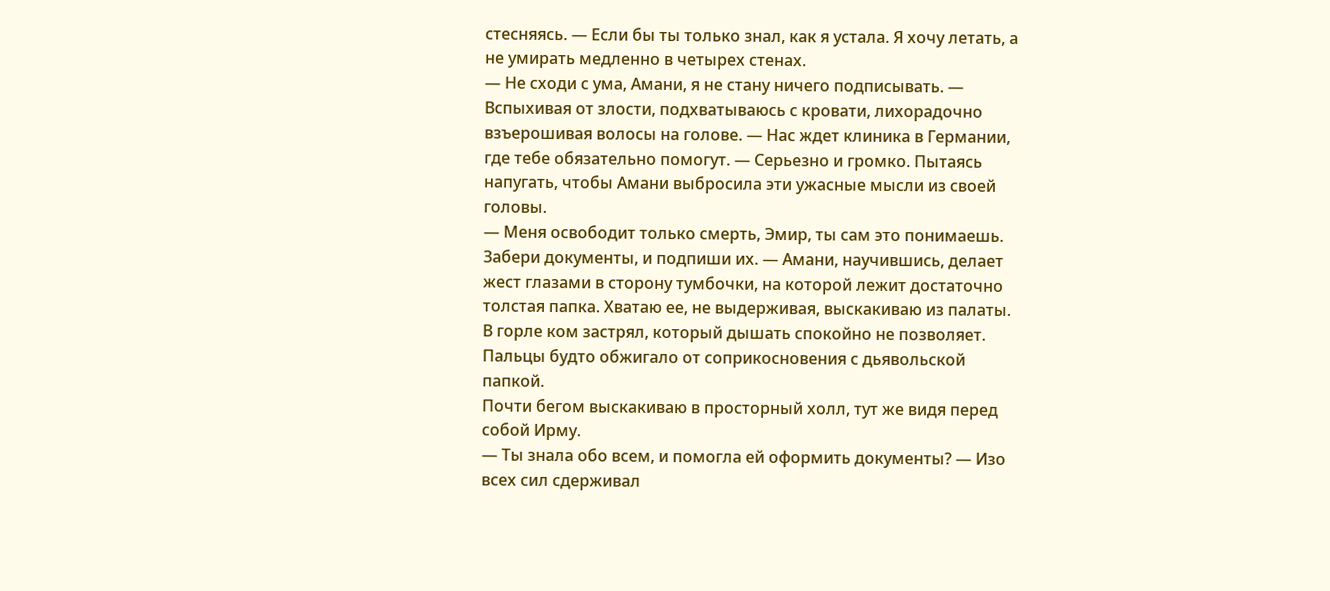стесняясь. — Если бы ты только знал, как я устала. Я хочу летать, а не умирать медленно в четырех стенах.
— Не сходи с ума, Амани, я не стану ничего подписывать. — Вспыхивая от злости, подхватываюсь с кровати, лихорадочно взъерошивая волосы на голове. — Нас ждет клиника в Германии, где тебе обязательно помогут. — Серьезно и громко. Пытаясь напугать, чтобы Амани выбросила эти ужасные мысли из своей головы.
— Меня освободит только смерть, Эмир, ты сам это понимаешь. Забери документы, и подпиши их. — Амани, научившись, делает жест глазами в сторону тумбочки, на которой лежит достаточно толстая папка. Хватаю ее, не выдерживая, выскакиваю из палаты. В горле ком застрял, который дышать спокойно не позволяет. Пальцы будто обжигало от соприкосновения с дьявольской папкой.
Почти бегом выскакиваю в просторный холл, тут же видя перед собой Ирму.
— Ты знала обо всем, и помогла ей оформить документы? — Изо всех сил сдерживал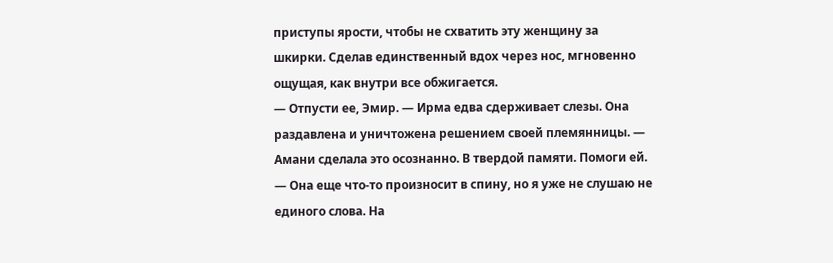приступы ярости, чтобы не схватить эту женщину за шкирки. Сделав единственный вдох через нос, мгновенно ощущая, как внутри все обжигается.
— Отпусти ее, Эмир. — Ирма едва сдерживает слезы. Она раздавлена и уничтожена решением своей племянницы. — Амани сделала это осознанно. В твердой памяти. Помоги ей. — Она еще что-то произносит в спину, но я уже не слушаю не единого слова. На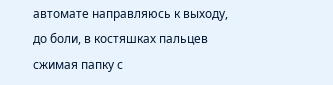автомате направляюсь к выходу, до боли, в костяшках пальцев сжимая папку с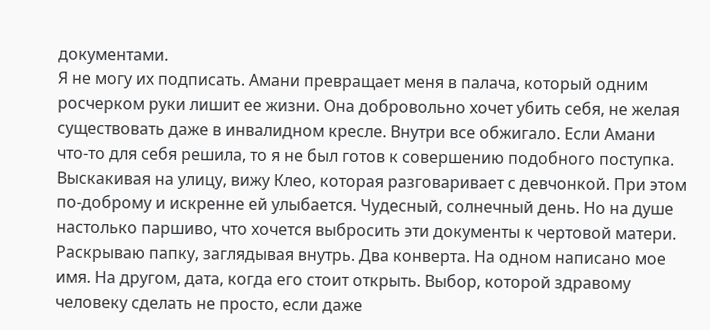документами.
Я не могу их подписать. Амани превращает меня в палача, который одним росчерком руки лишит ее жизни. Она добровольно хочет убить себя, не желая существовать даже в инвалидном кресле. Внутри все обжигало. Если Амани что-то для себя решила, то я не был готов к совершению подобного поступка. Выскакивая на улицу, вижу Клео, которая разговаривает с девчонкой. При этом по-доброму и искренне ей улыбается. Чудесный, солнечный день. Но на душе настолько паршиво, что хочется выбросить эти документы к чертовой матери. Раскрываю папку, заглядывая внутрь. Два конверта. На одном написано мое имя. На другом, дата, когда его стоит открыть. Выбор, которой здравому человеку сделать не просто, если даже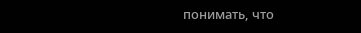понимать, что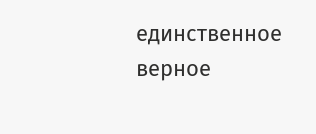единственное верное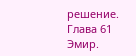решение.
Глава 61
Эмир.